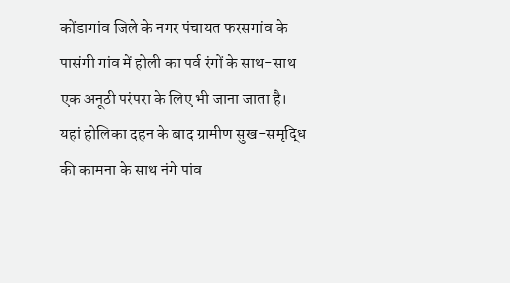कोंडागांव जिले के नगर पंचायत फरसगांव के पासंगी गांव में होली का पर्व रंगों के साथ-साथ एक अनूठी परंपरा के लिए भी जाना जाता है। यहां होलिका दहन के बाद ग्रामीण सुख-समृद्धि की कामना के साथ नंगे पांव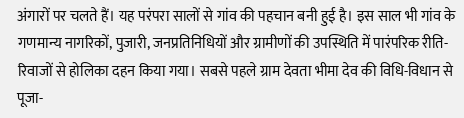अंगारों पर चलते हैं। यह परंपरा सालों से गांव की पहचान बनी हुई है। इस साल भी गांव के गणमान्य नागरिकों, पुजारी, जनप्रतिनिधियों और ग्रामीणों की उपस्थिति में पारंपरिक रीति-रिवाजों से होलिका दहन किया गया। सबसे पहले ग्राम देवता भीमा देव की विधि-विधान से पूजा-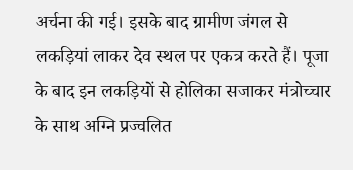अर्चना की गई। इसके बाद ग्रामीण जंगल से लकड़ियां लाकर देव स्थल पर एकत्र करते हैं। पूजा के बाद इन लकड़ियों से होलिका सजाकर मंत्रोच्चार के साथ अग्नि प्रज्वलित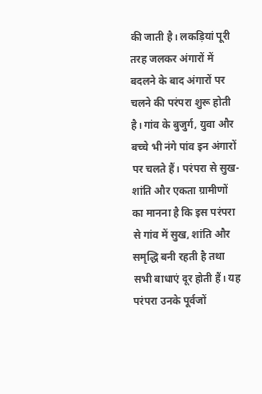की जाती है। लकड़ियां पूरी तरह जलकर अंगारों में बदलने के बाद अंगारों पर चलने की परंपरा शुरू होती है। गांव के बुजुर्ग, युवा और बच्चे भी नंगे पांव इन अंगारों पर चलते हैं। परंपरा से सुख-शांति और एकता ग्रामीणों का मानना है कि इस परंपरा से गांव में सुख, शांति और समृद्धि बनी रहती है तथा सभी बाधाएं दूर होती हैं। यह परंपरा उनके पूर्वजों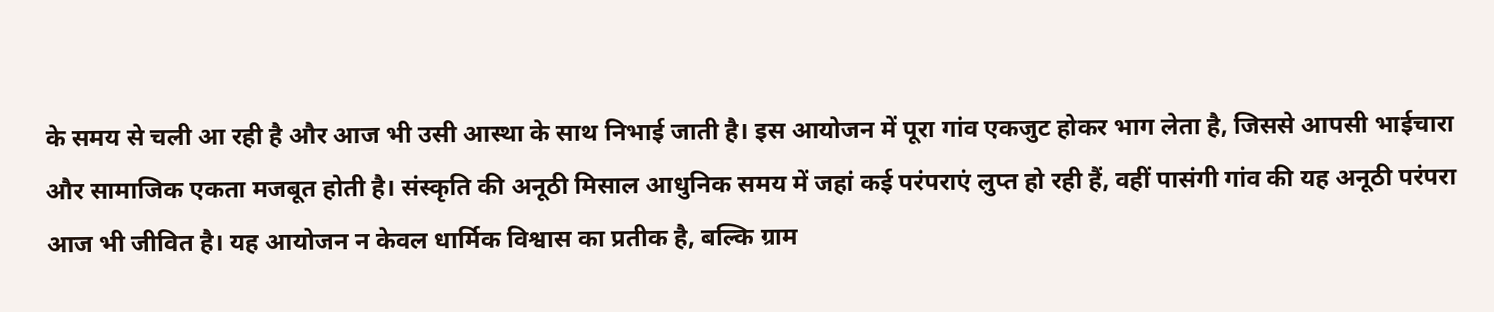के समय से चली आ रही है और आज भी उसी आस्था के साथ निभाई जाती है। इस आयोजन में पूरा गांव एकजुट होकर भाग लेता है, जिससे आपसी भाईचारा और सामाजिक एकता मजबूत होती है। संस्कृति की अनूठी मिसाल आधुनिक समय में जहां कई परंपराएं लुप्त हो रही हैं, वहीं पासंगी गांव की यह अनूठी परंपरा आज भी जीवित है। यह आयोजन न केवल धार्मिक विश्वास का प्रतीक है, बल्कि ग्राम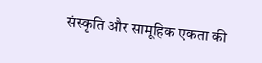संस्कृति और सामूहिक एकता की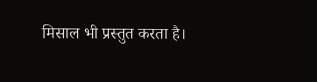मिसाल भी प्रस्तुत करता है।